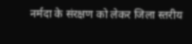नर्मदा के संरक्षण को लेकर जिला स्तरीय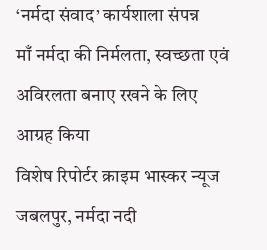‘नर्मदा संवाद’ कार्यशाला संपन्न
माँ नर्मदा की निर्मलता, स्वच्छता एवं अविरलता बनाए रखने के लिए आग्रह किया
विशेष रिपोर्टर क्राइम भास्कर न्यूज जबलपुर, नर्मदा नदी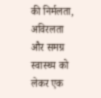की निर्मलता, अविरलता और समग्र स्वास्थ्य को लेकर एक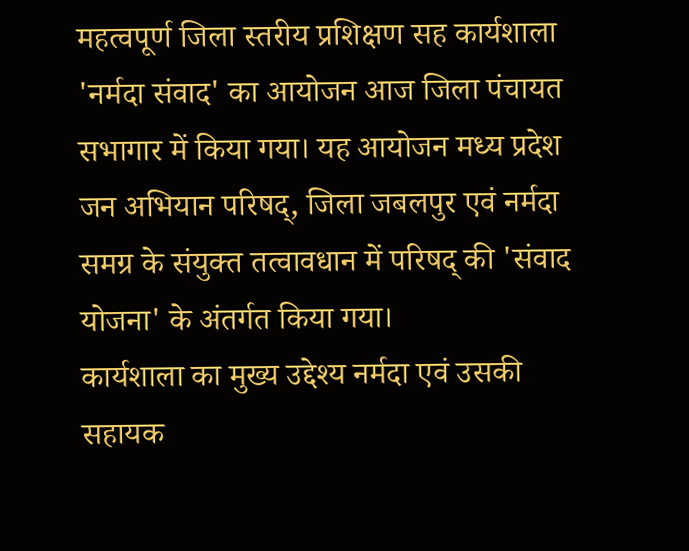महत्वपूर्ण जिला स्तरीय प्रशिक्षण सह कार्यशाला 'नर्मदा संवाद' का आयोजन आज जिला पंचायत सभागार में किया गया। यह आयोजन मध्य प्रदेश जन अभियान परिषद्, जिला जबलपुर एवं नर्मदा समग्र के संयुक्त तत्वावधान में परिषद् की 'संवाद योजना' के अंतर्गत किया गया।
कार्यशाला का मुख्य उद्देश्य नर्मदा एवं उसकी सहायक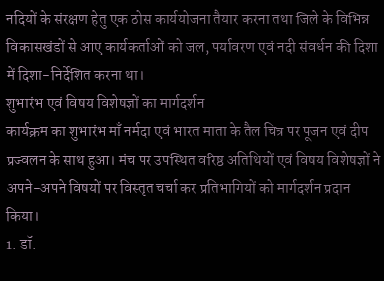नदियों के संरक्षण हेतु एक ठोस कार्ययोजना तैयार करना तथा जिले के विभिन्न विकासखंडों से आए कार्यकर्ताओं को जल, पर्यावरण एवं नदी संवर्धन की दिशा में दिशा-निर्देशित करना था।
शुभारंभ एवं विषय विशेषज्ञों का मार्गदर्शन
कार्यक्रम का शुभारंभ माँ नर्मदा एवं भारत माता के तैल चित्र पर पूजन एवं दीप प्रज्वलन के साथ हुआ। मंच पर उपस्थित वरिष्ठ अतिथियों एवं विषय विशेषज्ञों ने अपने-अपने विषयों पर विस्तृत चर्चा कर प्रतिभागियों को मार्गदर्शन प्रदान किया।
1. डॉ.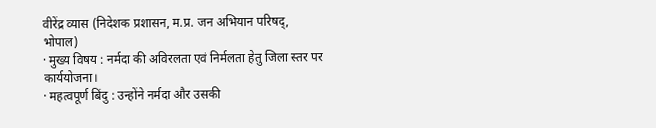वीरेंद्र व्यास (निदेशक प्रशासन, म.प्र. जन अभियान परिषद्, भोपाल)
· मुख्य विषय : नर्मदा की अविरलता एवं निर्मलता हेतु जिला स्तर पर कार्ययोजना।
· महत्वपूर्ण बिंदु : उन्होंने नर्मदा और उसकी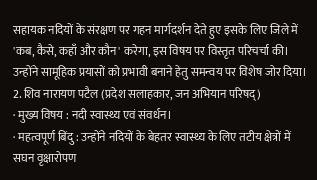सहायक नदियों के संरक्षण पर गहन मार्गदर्शन देते हुए इसके लिए जिले में 'कब, कैसे, कहाँ और कौन' करेगा, इस विषय पर विस्तृत परिचर्चा की। उन्होंने सामूहिक प्रयासों को प्रभावी बनाने हेतु समन्वय पर विशेष जोर दिया।
2. शिव नारायण पटैल (प्रदेश सलाहकार, जन अभियान परिषद्)
· मुख्य विषय : नदी स्वास्थ्य एवं संवर्धन।
· महत्वपूर्ण बिंदु : उन्होंने नदियों के बेहतर स्वास्थ्य के लिए तटीय क्षेत्रों में सघन वृक्षारोपण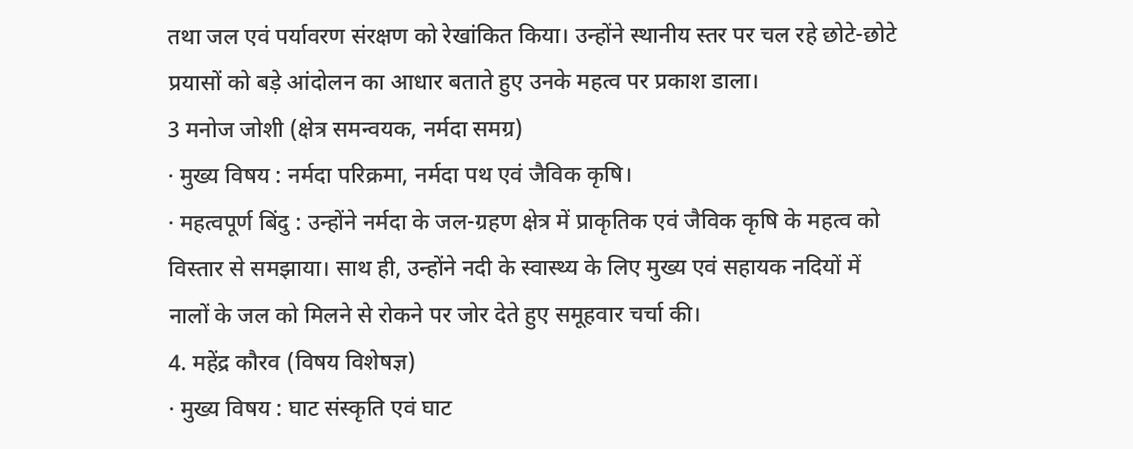तथा जल एवं पर्यावरण संरक्षण को रेखांकित किया। उन्होंने स्थानीय स्तर पर चल रहे छोटे-छोटे प्रयासों को बड़े आंदोलन का आधार बताते हुए उनके महत्व पर प्रकाश डाला।
3 मनोज जोशी (क्षेत्र समन्वयक, नर्मदा समग्र)
· मुख्य विषय : नर्मदा परिक्रमा, नर्मदा पथ एवं जैविक कृषि।
· महत्वपूर्ण बिंदु : उन्होंने नर्मदा के जल-ग्रहण क्षेत्र में प्राकृतिक एवं जैविक कृषि के महत्व को विस्तार से समझाया। साथ ही, उन्होंने नदी के स्वास्थ्य के लिए मुख्य एवं सहायक नदियों में नालों के जल को मिलने से रोकने पर जोर देते हुए समूहवार चर्चा की।
4. महेंद्र कौरव (विषय विशेषज्ञ)
· मुख्य विषय : घाट संस्कृति एवं घाट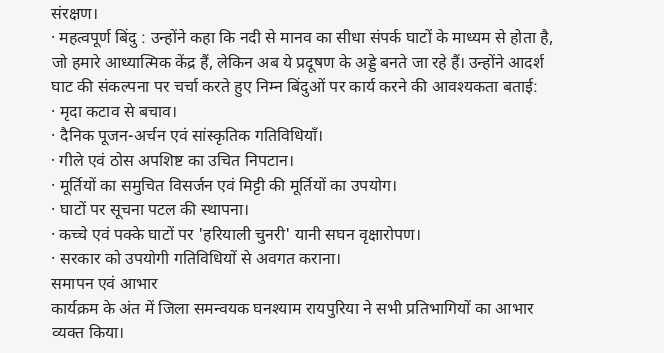संरक्षण।
· महत्वपूर्ण बिंदु : उन्होंने कहा कि नदी से मानव का सीधा संपर्क घाटों के माध्यम से होता है, जो हमारे आध्यात्मिक केंद्र हैं, लेकिन अब ये प्रदूषण के अड्डे बनते जा रहे हैं। उन्होंने आदर्श घाट की संकल्पना पर चर्चा करते हुए निम्न बिंदुओं पर कार्य करने की आवश्यकता बताई:
· मृदा कटाव से बचाव।
· दैनिक पूजन-अर्चन एवं सांस्कृतिक गतिविधियाँ।
· गीले एवं ठोस अपशिष्ट का उचित निपटान।
· मूर्तियों का समुचित विसर्जन एवं मिट्टी की मूर्तियों का उपयोग।
· घाटों पर सूचना पटल की स्थापना।
· कच्चे एवं पक्के घाटों पर 'हरियाली चुनरी' यानी सघन वृक्षारोपण।
· सरकार को उपयोगी गतिविधियों से अवगत कराना।
समापन एवं आभार
कार्यक्रम के अंत में जिला समन्वयक घनश्याम रायपुरिया ने सभी प्रतिभागियों का आभार व्यक्त किया।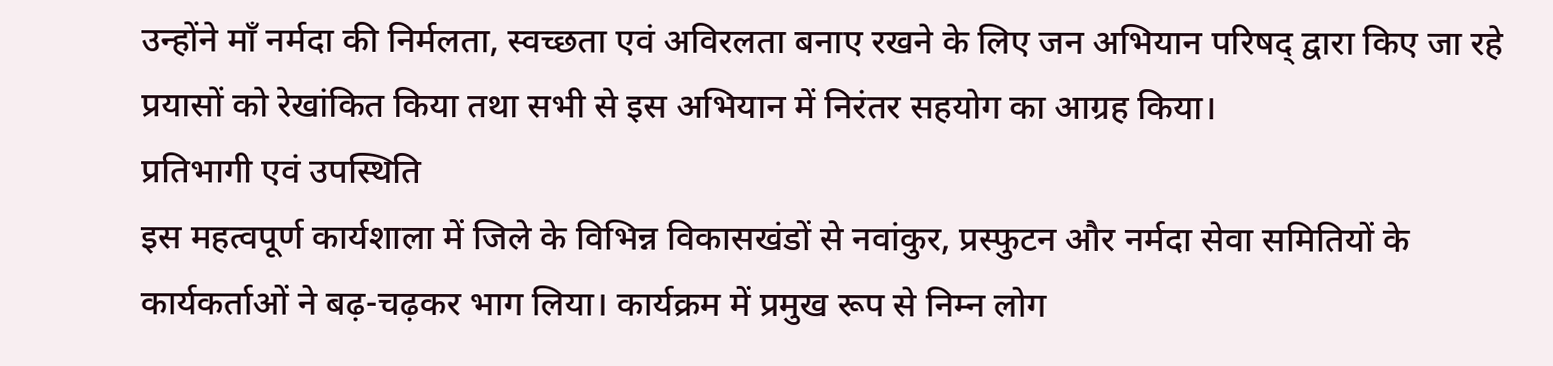उन्होंने माँ नर्मदा की निर्मलता, स्वच्छता एवं अविरलता बनाए रखने के लिए जन अभियान परिषद् द्वारा किए जा रहे प्रयासों को रेखांकित किया तथा सभी से इस अभियान में निरंतर सहयोग का आग्रह किया।
प्रतिभागी एवं उपस्थिति
इस महत्वपूर्ण कार्यशाला में जिले के विभिन्न विकासखंडों से नवांकुर, प्रस्फुटन और नर्मदा सेवा समितियों के कार्यकर्ताओं ने बढ़-चढ़कर भाग लिया। कार्यक्रम में प्रमुख रूप से निम्न लोग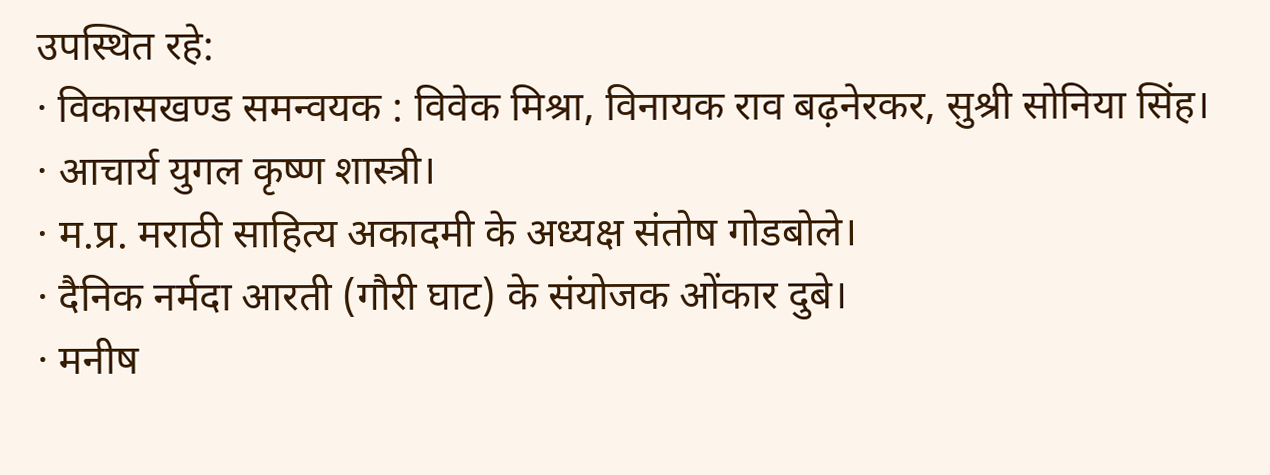उपस्थित रहे:
· विकासखण्ड समन्वयक : विवेक मिश्रा, विनायक राव बढ़नेरकर, सुश्री सोनिया सिंह।
· आचार्य युगल कृष्ण शास्त्री।
· म.प्र. मराठी साहित्य अकादमी के अध्यक्ष संतोष गोडबोले।
· दैनिक नर्मदा आरती (गौरी घाट) के संयोजक ओंकार दुबे।
· मनीष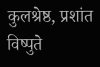कुलश्रेष्ठ, प्रशांत विष्पुते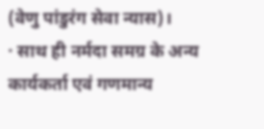(वेणु पांडुरंग सेवा न्यास)।
· साथ ही नर्मदा समग्र के अन्य कार्यकर्ता एवं गणमान्य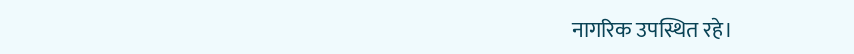नागरिक उपस्थित रहे।